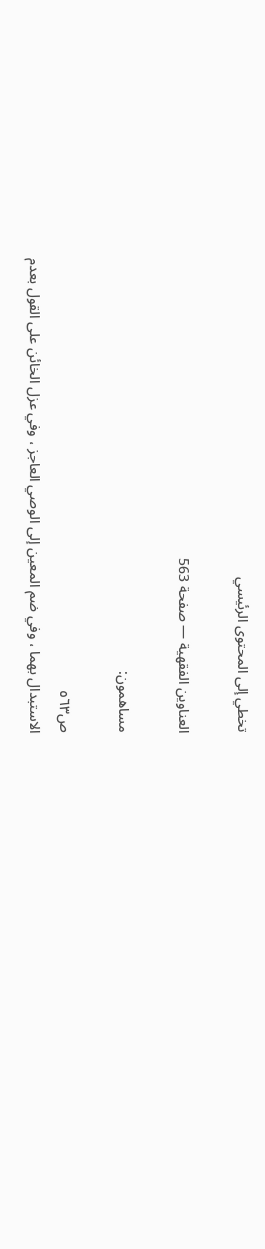تخطي إلى المحتوى الرئيسي

العناوين الفقهية — صفحة 563

مساهمون:

ص٥٦٣
الاستبدال بهما ، وفي ضم المعين إلى الوصي العاجز ، وفي عزل الخائن على القول بعدم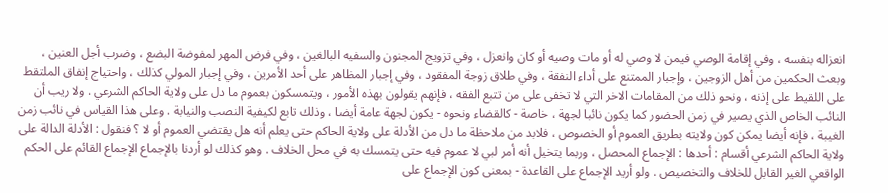انعزاله بنفسه ، وفي إقامة الوصي فيمن لا وصي له أو مات وصيه أو كان وانعزل ، وفي تزويج المجنون والسفيه البالغين ، وفي فرض المهر لمفوضة البضع ، وضرب أجل العنين ، وبعث الحكمين من أهل الزوجين ، وإجبار الممتنع على أداء النفقة ، وفي طلاق زوجة المفقود ، وفي إجبار المظاهر على أحد الأمرين ، وفي إجبار المولي كذلك ، واحتياج إنفاق الملتقط على اللقيط على إذنه ، ونحو ذلك من المقامات الاخر التي لا تخفى على من تتبع الفقه ، فإنهم يقولون بهذه الأمور ، ويتمسكون بعموم ما دل على ولاية الحاكم الشرعي . ولا ريب أن النائب الخاص الذي يصير في زمن الحضور كما يكون نائبا لجهة ، خاصة - كالقضاء ونحوه - يكون لجهة عامة أيضا ، وذلك تابع لكيفية النصب والنيابة . وعلى هذا القياس في نائب زمن الغيبة ، فإنه أيضا يمكن كون ولايته بطريق العموم أو الخصوص ، فلابد من ملاحظة ما دل من الأدلة على ولاية الحاكم حتى يعلم أنه هل يقتضي العموم أو لا ؟ فنقول : الأدلة الدالة على ولاية الحاكم الشرعي أقسام : أحدها : الإجماع المحصل ، وربما يتخيل أنه أمر لبي لا عموم فيه حتى يتمسك به في محل الخلاف . وهو كذلك لو أردنا بالإجماع الإجماع القائم على الحكم الواقعي الغير القابل للخلاف والتخصيص . ولو أريد الإجماع على القاعدة - بمعنى كون الإجماع على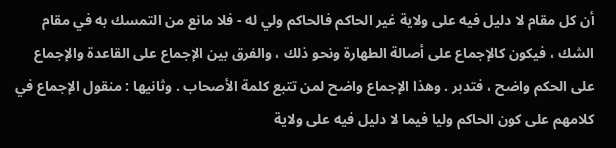أن كل مقام لا دليل فيه على ولاية غير الحاكم فالحاكم ولي له - فلا مانع من التمسك به في مقام الشك ، فيكون كالإجماع على أصالة الطهارة ونحو ذلك ، والفرق بين الإجماع على القاعدة والإجماع على الحكم واضح ، فتدبر . وهذا الإجماع واضح لمن تتبع كلمة الأصحاب . وثانيها : منقول الإجماع في كلامهم على كون الحاكم وليا فيما لا دليل فيه على ولاية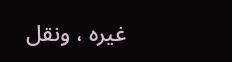غيره ، ونقل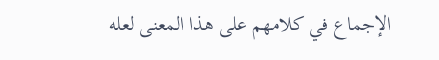الإجماع في كلامهم على هذا المعنى لعله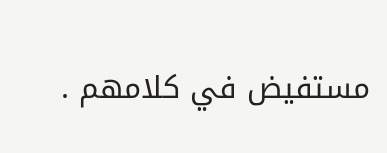مستفيض في كلامهم .